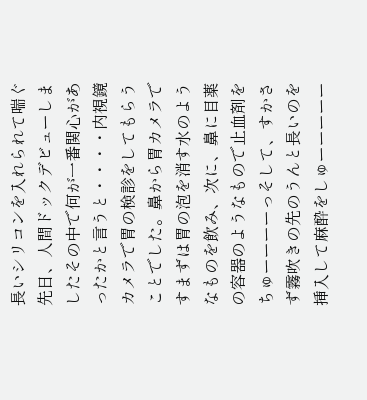長いシリコンを入れられて喘ぐ
先日、人間ドックデビューしましたその中で何が一番関心があったかと言うと・・・・内視鏡カメラで胃の検診をしてもらうことでした。鼻から胃カメラですまずは胃の泡を消す水のようなものを飲み、次に、鼻に目薬の容器のようなもので止血剤をちゅーーーーっそして、すかさず霧吹きの先のうんと長いのを挿入して麻酔をしゅーーーーー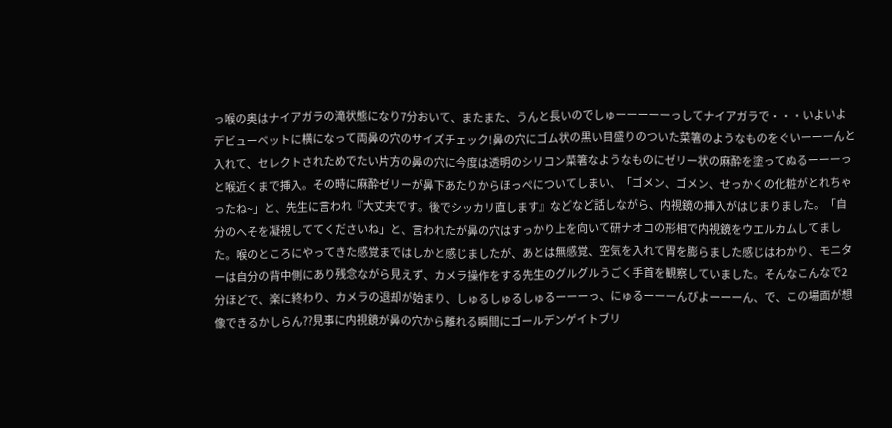っ喉の奥はナイアガラの滝状態になり7分おいて、またまた、うんと長いのでしゅーーーーーっしてナイアガラで・・・いよいよデビューベットに横になって両鼻の穴のサイズチェック!鼻の穴にゴム状の黒い目盛りのついた菜箸のようなものをぐいーーーんと入れて、セレクトされためでたい片方の鼻の穴に今度は透明のシリコン菜箸なようなものにゼリー状の麻酔を塗ってぬるーーーっと喉近くまで挿入。その時に麻酔ゼリーが鼻下あたりからほっぺについてしまい、「ゴメン、ゴメン、せっかくの化粧がとれちゃったね~」と、先生に言われ『大丈夫です。後でシッカリ直します』などなど話しながら、内視鏡の挿入がはじまりました。「自分のへそを凝視しててくださいね」と、言われたが鼻の穴はすっかり上を向いて研ナオコの形相で内視鏡をウエルカムしてました。喉のところにやってきた感覚まではしかと感じましたが、あとは無感覚、空気を入れて胃を膨らました感じはわかり、モニターは自分の背中側にあり残念ながら見えず、カメラ操作をする先生のグルグルうごく手首を観察していました。そんなこんなで2分ほどで、楽に終わり、カメラの退却が始まり、しゅるしゅるしゅるーーーっ、にゅるーーーんびよーーーん、で、この場面が想像できるかしらん??見事に内視鏡が鼻の穴から離れる瞬間にゴールデンゲイトブリ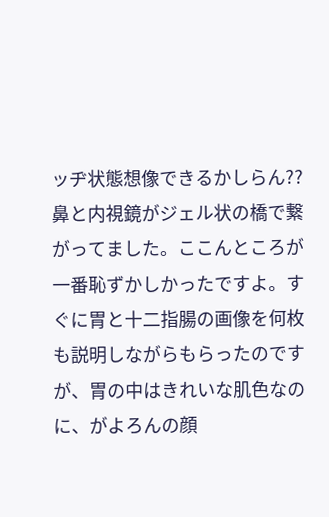ッヂ状態想像できるかしらん??鼻と内視鏡がジェル状の橋で繋がってました。ここんところが一番恥ずかしかったですよ。すぐに胃と十二指腸の画像を何枚も説明しながらもらったのですが、胃の中はきれいな肌色なのに、がよろんの顔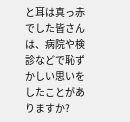と耳は真っ赤でした皆さんは、病院や検診などで恥ずかしい思いをしたことがありますか?